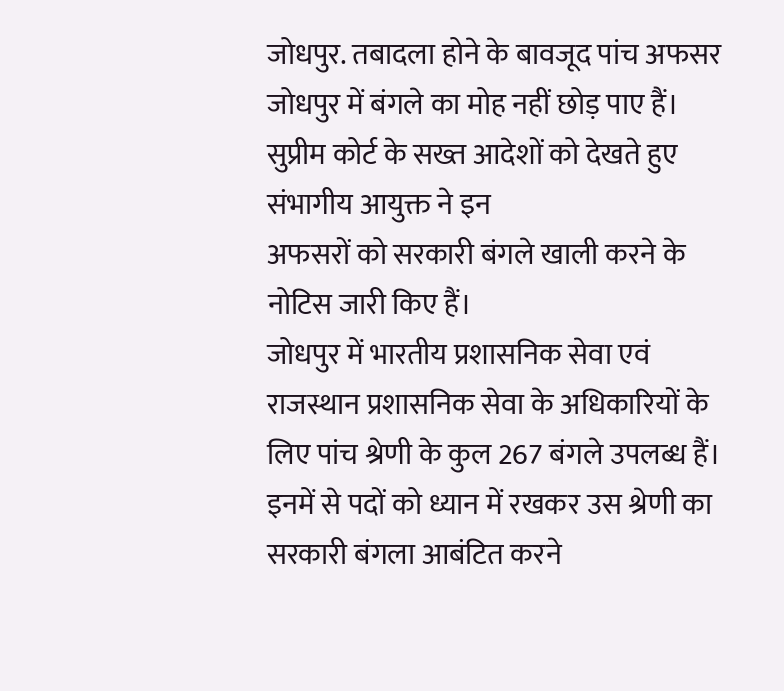जोधपुर. तबादला होने के बावजूद पांच अफसर जोधपुर में बंगले का मोह नहीं छोड़ पाए हैं। सुप्रीम कोर्ट के सख्त आदेशों को देखते हुए संभागीय आयुक्त ने इन
अफसरों को सरकारी बंगले खाली करने के नोटिस जारी किए हैं।
जोधपुर में भारतीय प्रशासनिक सेवा एवं राजस्थान प्रशासनिक सेवा के अधिकारियों के लिए पांच श्रेणी के कुल 267 बंगले उपलब्ध हैं। इनमें से पदों को ध्यान में रखकर उस श्रेणी का सरकारी बंगला आबंटित करने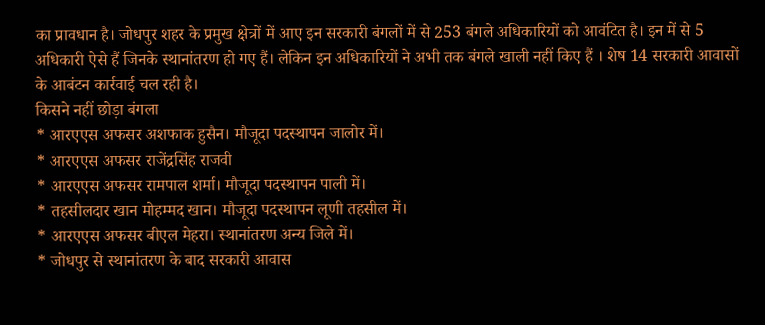का प्रावधान है। जोधपुर शहर के प्रमुख क्षेत्रों में आए इन सरकारी बंगलों में से 253 बंगले अधिकारियों को आवंटित है। इन में से 5 अधिकारी ऐसे हैं जिनके स्थानांतरण हो गए हैं। लेकिन इन अधिकारियों ने अभी तक बंगले खाली नहीं किए हैं । शेष 14 सरकारी आवासों के आबंटन कार्रवाई चल रही है।
किसने नहीं छोड़ा बंगला
* आरएएस अफसर अशफाक हुसैन। मौजूदा पदस्थापन जालोर में।
* आरएएस अफसर राजेंद्रसिंह राजवी
* आरएएस अफसर रामपाल शर्मा। मौजूदा पदस्थापन पाली में।
* तहसीलदार खान मोहम्मद खान। मौजूदा पदस्थापन लूणी तहसील में।
* आरएएस अफसर बीएल मेहरा। स्थानांतरण अन्य जिले में।
* जोधपुर से स्थानांतरण के बाद सरकारी आवास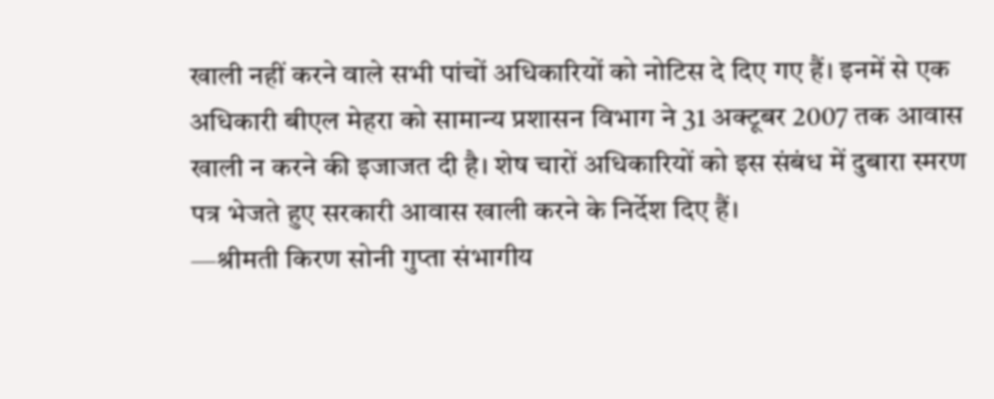खाली नहीं करने वाले सभी पांचों अधिकारियों को नोटिस दे दिए गए हैं। इनमें से एक अधिकारी बीएल मेहरा को सामान्य प्रशासन विभाग ने 31 अक्टूबर 2007 तक आवास खाली न करने की इजाजत दी है। शेष चारों अधिकारियों को इस संबंध में दुबारा स्मरण पत्र भेजते हुए सरकारी आवास खाली करने के निर्देश दिए हैं।
—श्रीमती किरण सोनी गुप्ता संभागीय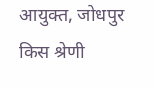आयुक्त, जोधपुर
किस श्रेणी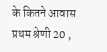के कितने आवास
प्रथम श्रेणी 20 ,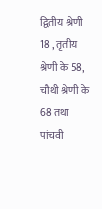द्वितीय श्रेणी 18 , तृतीय श्रेणी के 58, चौथी श्रेणी के 68 तथा पांचवी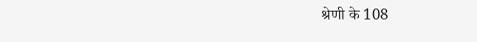श्रेणी के 108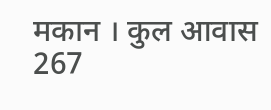मकान । कुल आवास 267